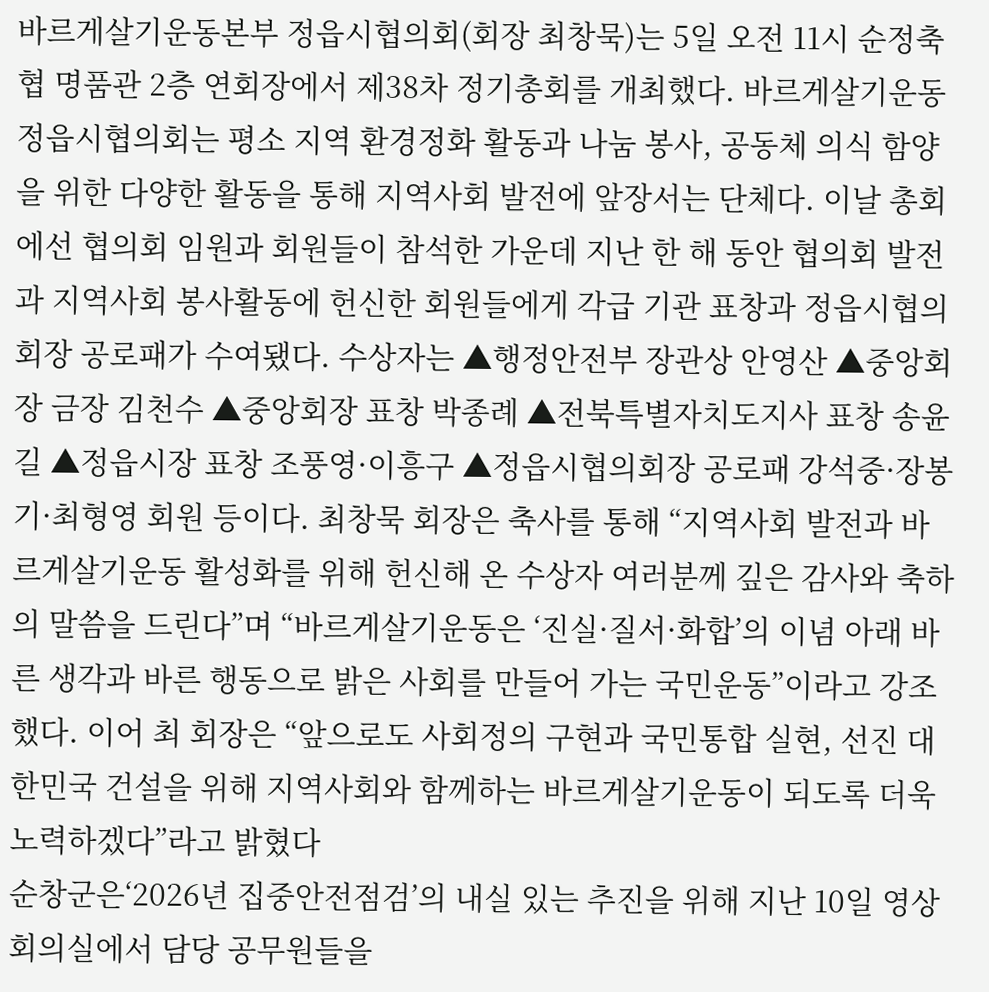바르게살기운동본부 정읍시협의회(회장 최창묵)는 5일 오전 11시 순정축협 명품관 2층 연회장에서 제38차 정기총회를 개최했다. 바르게살기운동 정읍시협의회는 평소 지역 환경정화 활동과 나눔 봉사, 공동체 의식 함양을 위한 다양한 활동을 통해 지역사회 발전에 앞장서는 단체다. 이날 총회에선 협의회 임원과 회원들이 참석한 가운데 지난 한 해 동안 협의회 발전과 지역사회 봉사활동에 헌신한 회원들에게 각급 기관 표창과 정읍시협의회장 공로패가 수여됐다. 수상자는 ▲행정안전부 장관상 안영산 ▲중앙회장 금장 김천수 ▲중앙회장 표창 박종례 ▲전북특별자치도지사 표창 송윤길 ▲정읍시장 표창 조풍영·이흥구 ▲정읍시협의회장 공로패 강석중·장봉기·최형영 회원 등이다. 최창묵 회장은 축사를 통해 “지역사회 발전과 바르게살기운동 활성화를 위해 헌신해 온 수상자 여러분께 깊은 감사와 축하의 말씀을 드린다”며 “바르게살기운동은 ‘진실·질서·화합’의 이념 아래 바른 생각과 바른 행동으로 밝은 사회를 만들어 가는 국민운동”이라고 강조했다. 이어 최 회장은 “앞으로도 사회정의 구현과 국민통합 실현, 선진 대한민국 건설을 위해 지역사회와 함께하는 바르게살기운동이 되도록 더욱 노력하겠다”라고 밝혔다
순창군은‘2026년 집중안전점검’의 내실 있는 추진을 위해 지난 10일 영상회의실에서 담당 공무원들을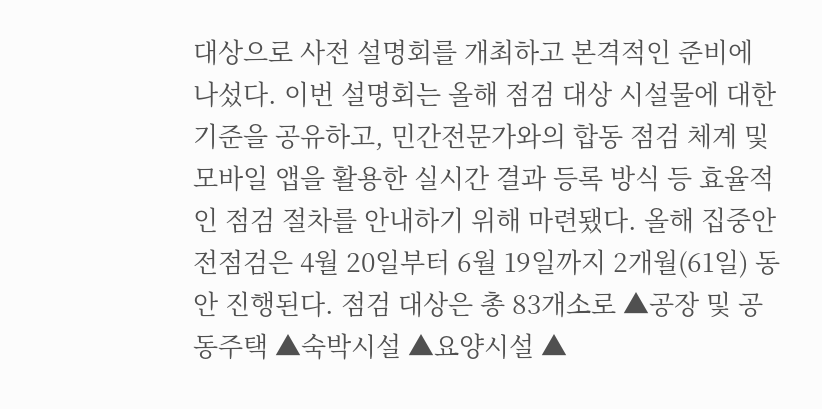대상으로 사전 설명회를 개최하고 본격적인 준비에 나섰다. 이번 설명회는 올해 점검 대상 시설물에 대한 기준을 공유하고, 민간전문가와의 합동 점검 체계 및 모바일 앱을 활용한 실시간 결과 등록 방식 등 효율적인 점검 절차를 안내하기 위해 마련됐다. 올해 집중안전점검은 4월 20일부터 6월 19일까지 2개월(61일) 동안 진행된다. 점검 대상은 총 83개소로 ▲공장 및 공동주택 ▲숙박시설 ▲요양시설 ▲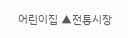어린이집 ▲전통시장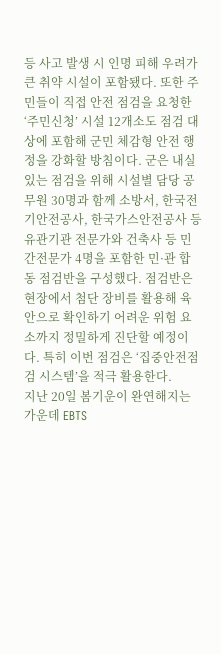등 사고 발생 시 인명 피해 우려가 큰 취약 시설이 포함됐다. 또한 주민들이 직접 안전 점검을 요청한 ‘주민신청’ 시설 12개소도 점검 대상에 포함해 군민 체감형 안전 행정을 강화할 방침이다. 군은 내실 있는 점검을 위해 시설별 담당 공무원 30명과 함께 소방서, 한국전기안전공사, 한국가스안전공사 등 유관기관 전문가와 건축사 등 민간전문가 4명을 포함한 민·관 합동 점검반을 구성했다. 점검반은 현장에서 첨단 장비를 활용해 육안으로 확인하기 어려운 위험 요소까지 정밀하게 진단할 예정이다. 특히 이번 점검은 ‘집중안전점검 시스템’을 적극 활용한다.
지난 20일 봄기운이 완연해지는 가운데 EBTS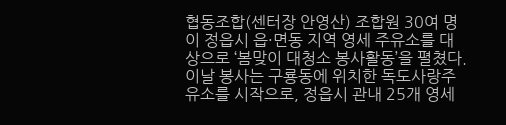협동조합(센터장 안영산) 조합원 30여 명이 정읍시 읍·면동 지역 영세 주유소를 대상으로 ‘봄맞이 대청소 봉사활동’을 펼쳤다. 이날 봉사는 구룡동에 위치한 독도사랑주유소를 시작으로, 정읍시 관내 25개 영세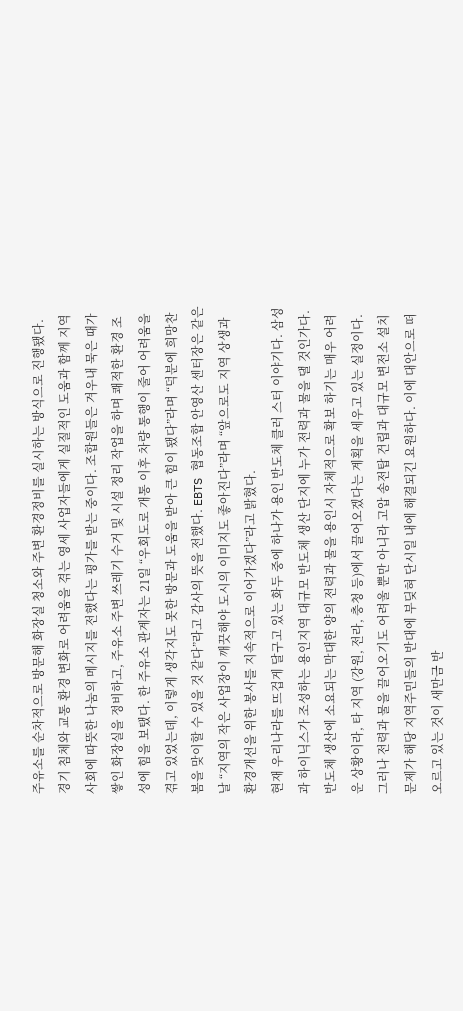주유소를 순차적으로 방문해 화장실 청소와 주변 환경정비를 실시하는 방식으로 진행됐다. 경기 침체와 교통 환경 변화로 어려움을 겪는 영세 사업자들에게 실질적인 도움과 함께 지역사회에 따뜻한 나눔의 메시지를 전했다는 평가를 받는 중이다. 조합원들은 겨우내 묵은 때가 쌓인 화장실을 정비하고, 주유소 주변 쓰레기 수거 및 시설 정리 작업을 하며 쾌적한 환경 조성에 힘을 보탰다. 한 주유소 관계자는 21일 “우회도로 개통 이후 차량 통행이 줄어 어려움을 겪고 있었는데, 이렇게 생각지도 못한 방문과 도움을 받아 큰 힘이 됐다”라며 “덕분에 희망찬 봄을 맞이할 수 있을 것 같다”라고 감사의 뜻을 전했다. EBTS 협동조합 안영산 센터장은 같은날 “지역의 작은 사업장이 깨끗해야 도시의 이미지도 좋아진다”라며 “앞으로도 지역 상생과 환경개선을 위한 봉사를 지속적으로 이어가겠다”라고 밝혔다.
현재 우리나라를 뜨겁게 달구고 있는 화두 중에 하나가 용인 반도체 클러 스터 이야기다. 삼성과 하이닉스가 조성하는 용인지역 대규모 반도체 생산 단지에 누가 전력과 물을 댈 것인가다. 반도체 생산에 소요되는 막대한 양의 전력과 물을 용인시 자체적으로 확보 하기는 매우 어려운 상황이라, 타 지역 (강원, 전라, 충청 등)에서 끌어오겠다는 계획을 세우고 있는 실정이다. 그러나 전력과 물을 끌어오기도 어려울 뿐만 아니라 고압 송전탑 건립과 대규모 변전소 설치 문제가 해당 지역주민들의 반대에 부딪혀 단시일 내에 해결되긴 요원하다. 이에 대안으로 떠오르고 있는 것이 새만금 반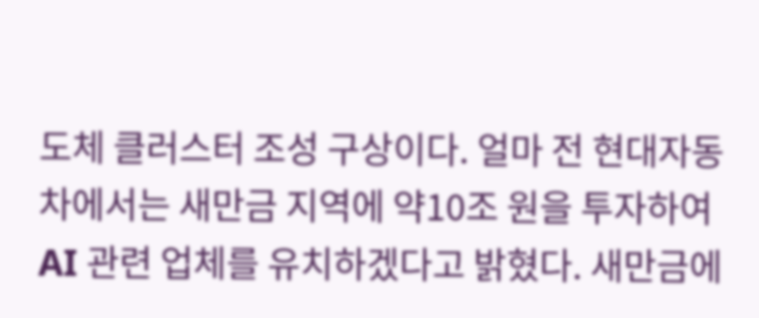도체 클러스터 조성 구상이다. 얼마 전 현대자동차에서는 새만금 지역에 약10조 원을 투자하여 AI 관련 업체를 유치하겠다고 밝혔다. 새만금에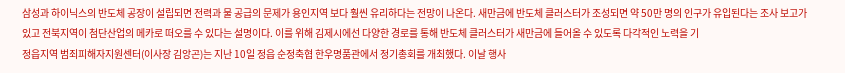삼성과 하이닉스의 반도체 공장이 설립되면 전력과 물 공급의 문제가 용인지역 보다 훨씬 유리하다는 전망이 나온다. 새만금에 반도체 클러스터가 조성되면 약 50만 명의 인구가 유입된다는 조사 보고가 있고 전북지역이 첨단산업의 메카로 떠오를 수 있다는 설명이다. 이를 위해 김제시에선 다양한 경로를 통해 반도체 클러스터가 새만금에 들어올 수 있도록 다각적인 노력을 기
정읍지역 범죄피해자지원센터(이사장 김앙곤)는 지난 10일 정읍 순정축협 한우명품관에서 정기총회를 개최했다. 이날 행사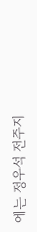에는 정우석 전주지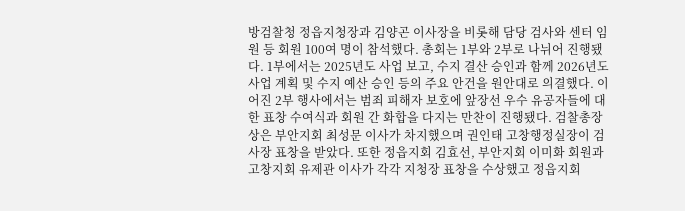방검찰청 정읍지청장과 김양곤 이사장을 비롯해 담당 검사와 센터 임원 등 회원 100여 명이 참석했다. 총회는 1부와 2부로 나뉘어 진행됐다. 1부에서는 2025년도 사업 보고, 수지 결산 승인과 함께 2026년도 사업 계획 및 수지 예산 승인 등의 주요 안건을 원안대로 의결했다. 이어진 2부 행사에서는 범죄 피해자 보호에 앞장선 우수 유공자들에 대한 표창 수여식과 회원 간 화합을 다지는 만찬이 진행됐다. 검찰총장상은 부안지회 최성문 이사가 차지했으며 권인태 고창행정실장이 검사장 표창을 받았다. 또한 정읍지회 김효선, 부안지회 이미화 회원과 고창지회 유제관 이사가 각각 지청장 표창을 수상했고 정읍지회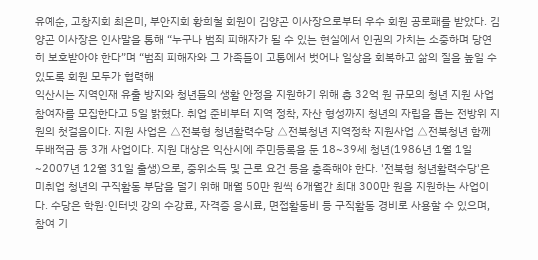유예순, 고창지회 최은미, 부안지회 황희철 회원이 김양곤 이사장으로부터 우수 회원 공로패를 받았다. 김양곤 이사장은 인사말을 통해 “누구나 범죄 피해자가 될 수 있는 현실에서 인권의 가치는 소중하며 당연히 보호받아야 한다”며 “범죄 피해자와 그 가족들이 고통에서 벗어나 일상을 회복하고 삶의 질을 높일 수 있도록 회원 모두가 협력해
익산시는 지역인재 유출 방지와 청년들의 생활 안정을 지원하기 위해 총 32억 원 규모의 청년 지원 사업 참여자를 모집한다고 5일 밝혔다. 취업 준비부터 지역 정착, 자산 형성까지 청년의 자립을 돕는 전방위 지원의 첫걸음이다. 지원 사업은 △전북형 청년활력수당 △전북청년 지역정착 지원사업 △전북청년 함께 두배적금 등 3개 사업이다. 지원 대상은 익산시에 주민등록을 둔 18~39세 청년(1986년 1월 1일~2007년 12월 31일 출생)으로, 중위소득 및 근로 요건 등을 충족해야 한다. '전북형 청년활력수당'은 미취업 청년의 구직활동 부담을 덜기 위해 매월 50만 원씩 6개월간 최대 300만 원을 지원하는 사업이다. 수당은 학원·인터넷 강의 수강료, 자격증 응시료, 면접활동비 등 구직활동 경비로 사용할 수 있으며, 참여 기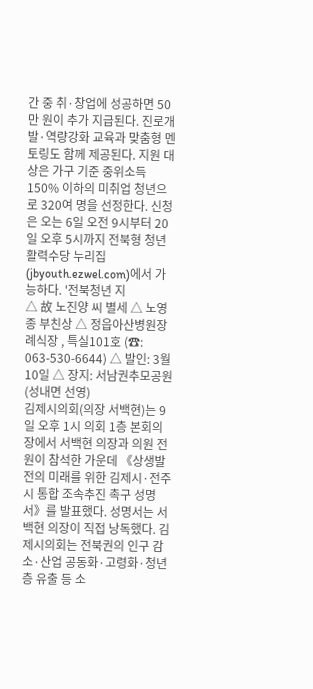간 중 취·창업에 성공하면 50만 원이 추가 지급된다. 진로개발·역량강화 교육과 맞춤형 멘토링도 함께 제공된다. 지원 대상은 가구 기준 중위소득 150% 이하의 미취업 청년으로 320여 명을 선정한다. 신청은 오는 6일 오전 9시부터 20일 오후 5시까지 전북형 청년활력수당 누리집(jbyouth.ezwel.com)에서 가능하다. '전북청년 지
△ 故 노진양 씨 별세 △ 노영종 부친상 △ 정읍아산병원장례식장 , 특실101호 (☎: 063-530-6644) △ 발인: 3월 10일 △ 장지: 서남권추모공원(성내면 선영)
김제시의회(의장 서백현)는 9일 오후 1시 의회 1층 본회의장에서 서백현 의장과 의원 전원이 참석한 가운데 《상생발전의 미래를 위한 김제시·전주시 통합 조속추진 촉구 성명서》를 발표했다. 성명서는 서백현 의장이 직접 낭독했다. 김제시의회는 전북권의 인구 감소·산업 공동화·고령화·청년층 유출 등 소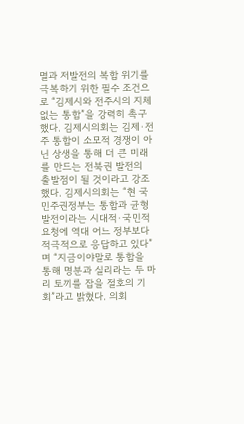멸과 저발전의 복합 위기를 극복하기 위한 필수 조건으로 “김제시와 전주시의 지체 없는 통합”을 강력히 촉구했다. 김제시의회는 김제·전주 통합이 소모적 경쟁이 아닌 상생을 통해 더 큰 미래를 만드는 전북권 발전의 출발점이 될 것이라고 강조했다. 김제시의회는 “현 국민주권정부는 통합과 균형발전이라는 시대적·국민적 요청에 역대 어느 정부보다 적극적으로 응답하고 있다”며 “지금이야말로 통합을 통해 명분과 실리라는 두 마리 토끼를 잡을 절호의 기회”라고 밝혔다. 의회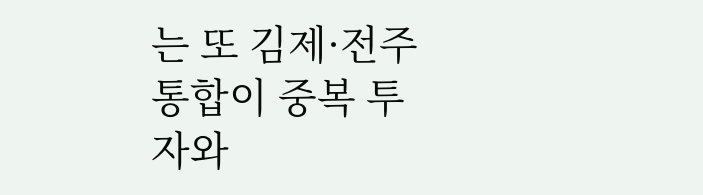는 또 김제·전주 통합이 중복 투자와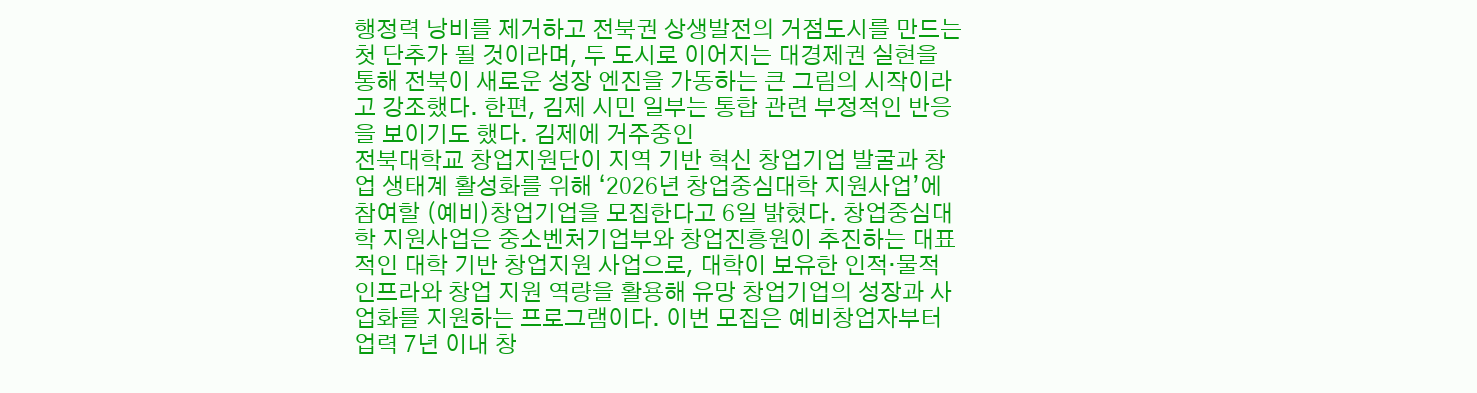행정력 낭비를 제거하고 전북권 상생발전의 거점도시를 만드는 첫 단추가 될 것이라며, 두 도시로 이어지는 대경제권 실현을 통해 전북이 새로운 성장 엔진을 가동하는 큰 그림의 시작이라고 강조했다. 한편, 김제 시민 일부는 통합 관련 부정적인 반응을 보이기도 했다. 김제에 거주중인
전북대학교 창업지원단이 지역 기반 혁신 창업기업 발굴과 창업 생태계 활성화를 위해 ‘2026년 창업중심대학 지원사업’에 참여할 (예비)창업기업을 모집한다고 6일 밝혔다. 창업중심대학 지원사업은 중소벤처기업부와 창업진흥원이 추진하는 대표적인 대학 기반 창업지원 사업으로, 대학이 보유한 인적·물적 인프라와 창업 지원 역량을 활용해 유망 창업기업의 성장과 사업화를 지원하는 프로그램이다. 이번 모집은 예비창업자부터 업력 7년 이내 창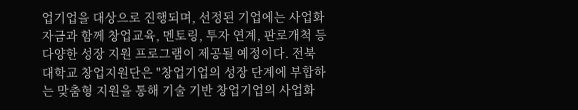업기업을 대상으로 진행되며, 선정된 기업에는 사업화 자금과 함께 창업교육, 멘토링, 투자 연계, 판로개척 등 다양한 성장 지원 프로그램이 제공될 예정이다. 전북대학교 창업지원단은 "창업기업의 성장 단계에 부합하는 맞춤형 지원을 통해 기술 기반 창업기업의 사업화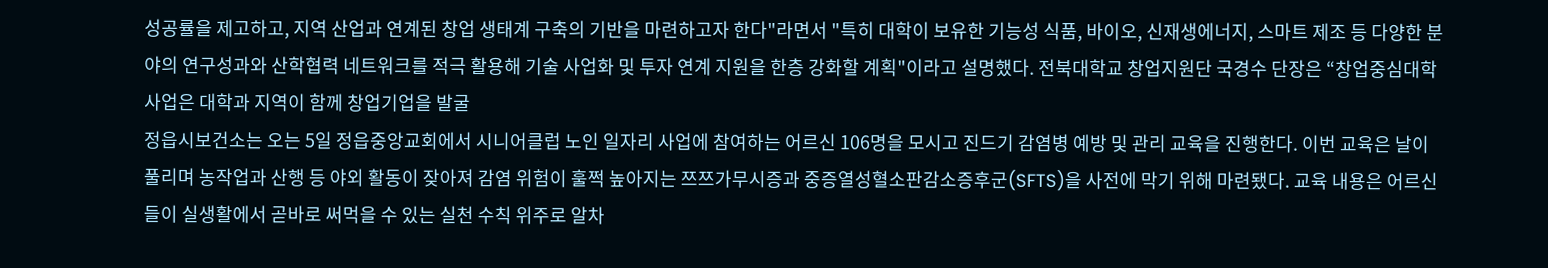성공률을 제고하고, 지역 산업과 연계된 창업 생태계 구축의 기반을 마련하고자 한다"라면서 "특히 대학이 보유한 기능성 식품, 바이오, 신재생에너지, 스마트 제조 등 다양한 분야의 연구성과와 산학협력 네트워크를 적극 활용해 기술 사업화 및 투자 연계 지원을 한층 강화할 계획"이라고 설명했다. 전북대학교 창업지원단 국경수 단장은 “창업중심대학 사업은 대학과 지역이 함께 창업기업을 발굴
정읍시보건소는 오는 5일 정읍중앙교회에서 시니어클럽 노인 일자리 사업에 참여하는 어르신 106명을 모시고 진드기 감염병 예방 및 관리 교육을 진행한다. 이번 교육은 날이 풀리며 농작업과 산행 등 야외 활동이 잦아져 감염 위험이 훌쩍 높아지는 쯔쯔가무시증과 중증열성혈소판감소증후군(SFTS)을 사전에 막기 위해 마련됐다. 교육 내용은 어르신들이 실생활에서 곧바로 써먹을 수 있는 실천 수칙 위주로 알차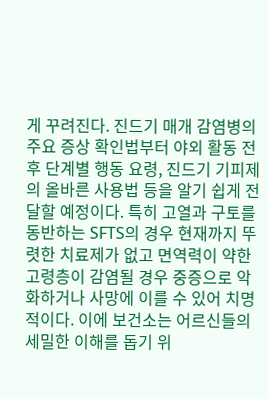게 꾸려진다. 진드기 매개 감염병의 주요 증상 확인법부터 야외 활동 전후 단계별 행동 요령, 진드기 기피제의 올바른 사용법 등을 알기 쉽게 전달할 예정이다. 특히 고열과 구토를 동반하는 SFTS의 경우 현재까지 뚜렷한 치료제가 없고 면역력이 약한 고령층이 감염될 경우 중증으로 악화하거나 사망에 이를 수 있어 치명적이다. 이에 보건소는 어르신들의 세밀한 이해를 돕기 위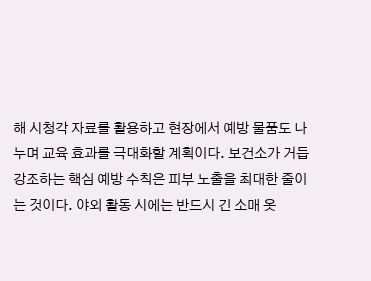해 시청각 자료를 활용하고 현장에서 예방 물품도 나누며 교육 효과를 극대화할 계획이다. 보건소가 거듭 강조하는 핵심 예방 수칙은 피부 노출을 최대한 줄이는 것이다. 야외 활동 시에는 반드시 긴 소매 옷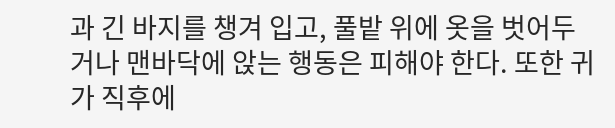과 긴 바지를 챙겨 입고, 풀밭 위에 옷을 벗어두거나 맨바닥에 앉는 행동은 피해야 한다. 또한 귀가 직후에